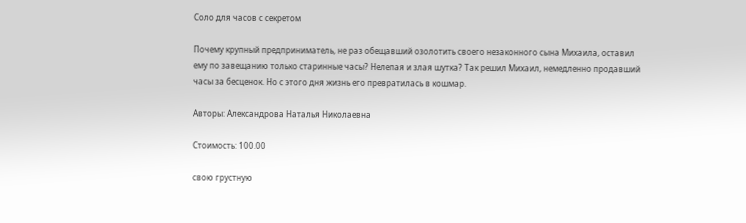Соло для часов с секретом

Почему крупный предприниматель, не раз обещавший озолотить своего незаконного сына Михаила, оставил ему по завещанию только старинные часы? Нелепая и злая шутка? Так решил Михаил, немедленно продавший часы за бесценок. Но с этого дня жизнь его превратилась в кошмар.

Авторы: Александрова Наталья Николаевна

Стоимость: 100.00

свою грустную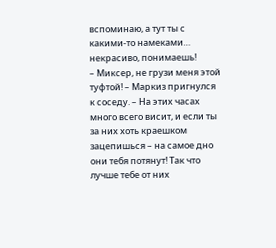вспоминаю, а тут ты с какими-то намеками… некрасиво, понимаешь!
– Миксер, не грузи меня этой туфтой! – Маркиз пригнулся к соседу. – На этих часах много всего висит, и если ты за них хоть краешком зацепишься – на самое дно они тебя потянут! Так что лучше тебе от них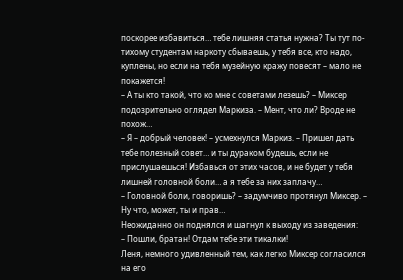поскорее избавиться… тебе лишняя статья нужна? Ты тут по-тихому студентам наркоту сбываешь, у тебя все, кто надо, куплены, но если на тебя музейную кражу повесят – мало не покажется!
– А ты кто такой, что ко мне с советами лезешь? – Миксер подозрительно оглядел Маркиза. – Мент, что ли? Вроде не похож…
– Я – добрый человек! – усмехнулся Маркиз. – Пришел дать тебе полезный совет… и ты дураком будешь, если не прислушаешься! Избавься от этих часов, и не будет у тебя лишней головной боли… а я тебе за них заплачу…
– Головной боли, говоришь? – задумчиво протянул Миксер. – Ну что, может, ты и прав…
Неожиданно он поднялся и шагнул к выходу из заведения:
– Пошли, братан! Отдам тебе эти тикалки!
Леня, немного удивленный тем, как легко Миксер согласился на его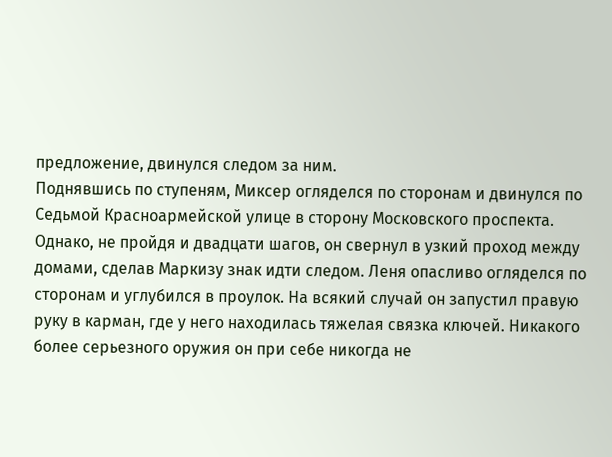предложение, двинулся следом за ним.
Поднявшись по ступеням, Миксер огляделся по сторонам и двинулся по Седьмой Красноармейской улице в сторону Московского проспекта. Однако, не пройдя и двадцати шагов, он свернул в узкий проход между домами, сделав Маркизу знак идти следом. Леня опасливо огляделся по сторонам и углубился в проулок. На всякий случай он запустил правую руку в карман, где у него находилась тяжелая связка ключей. Никакого более серьезного оружия он при себе никогда не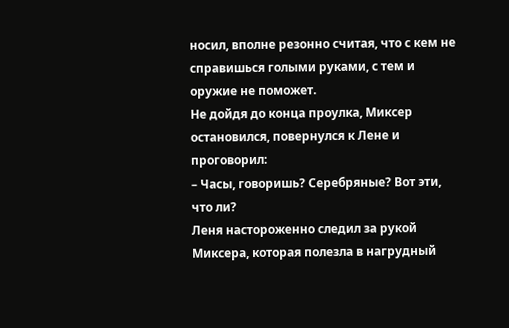носил, вполне резонно считая, что с кем не справишься голыми руками, с тем и оружие не поможет.
Не дойдя до конца проулка, Миксер остановился, повернулся к Лене и проговорил:
– Часы, говоришь? Серебряные? Вот эти, что ли?
Леня настороженно следил за рукой Миксера, которая полезла в нагрудный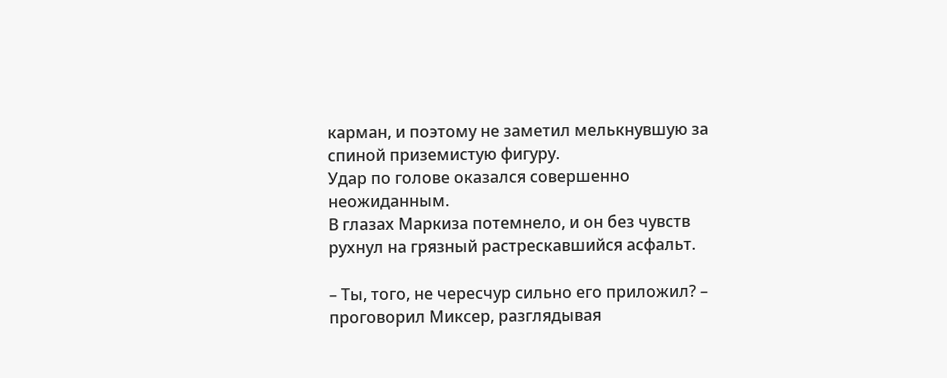карман, и поэтому не заметил мелькнувшую за спиной приземистую фигуру.
Удар по голове оказался совершенно неожиданным.
В глазах Маркиза потемнело, и он без чувств рухнул на грязный растрескавшийся асфальт.

– Ты, того, не чересчур сильно его приложил? – проговорил Миксер, разглядывая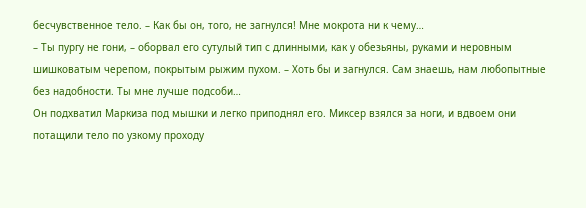бесчувственное тело. – Как бы он, того, не загнулся! Мне мокрота ни к чему…
– Ты пургу не гони, – оборвал его сутулый тип с длинными, как у обезьяны, руками и неровным шишковатым черепом, покрытым рыжим пухом. – Хоть бы и загнулся. Сам знаешь, нам любопытные без надобности. Ты мне лучше подсоби…
Он подхватил Маркиза под мышки и легко приподнял его. Миксер взялся за ноги, и вдвоем они потащили тело по узкому проходу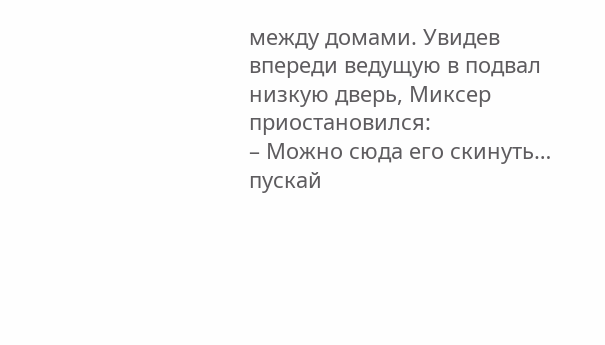между домами. Увидев впереди ведущую в подвал низкую дверь, Миксер приостановился:
– Можно сюда его скинуть… пускай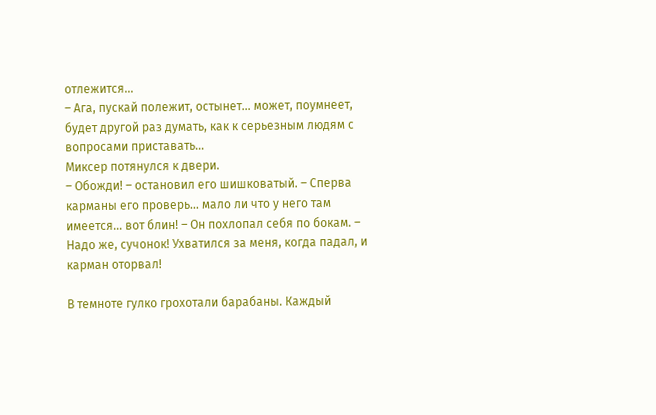отлежится…
– Ага, пускай полежит, остынет… может, поумнеет, будет другой раз думать, как к серьезным людям с вопросами приставать…
Миксер потянулся к двери.
– Обожди! – остановил его шишковатый. – Сперва карманы его проверь… мало ли что у него там имеется… вот блин! – Он похлопал себя по бокам. – Надо же, сучонок! Ухватился за меня, когда падал, и карман оторвал!

В темноте гулко грохотали барабаны. Каждый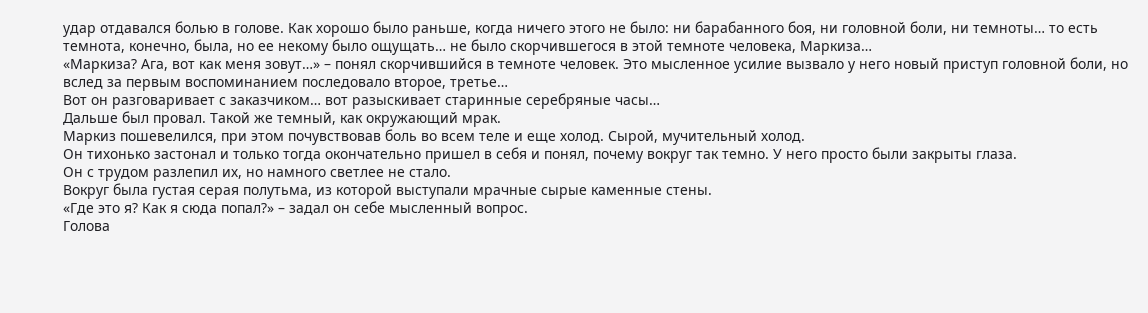удар отдавался болью в голове. Как хорошо было раньше, когда ничего этого не было: ни барабанного боя, ни головной боли, ни темноты… то есть темнота, конечно, была, но ее некому было ощущать… не было скорчившегося в этой темноте человека, Маркиза…
«Маркиза? Ага, вот как меня зовут…» – понял скорчившийся в темноте человек. Это мысленное усилие вызвало у него новый приступ головной боли, но вслед за первым воспоминанием последовало второе, третье…
Вот он разговаривает с заказчиком… вот разыскивает старинные серебряные часы…
Дальше был провал. Такой же темный, как окружающий мрак.
Маркиз пошевелился, при этом почувствовав боль во всем теле и еще холод. Сырой, мучительный холод.
Он тихонько застонал и только тогда окончательно пришел в себя и понял, почему вокруг так темно. У него просто были закрыты глаза.
Он с трудом разлепил их, но намного светлее не стало.
Вокруг была густая серая полутьма, из которой выступали мрачные сырые каменные стены.
«Где это я? Как я сюда попал?» – задал он себе мысленный вопрос.
Голова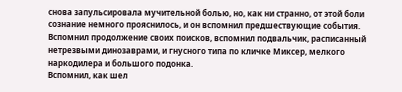снова запульсировала мучительной болью, но, как ни странно, от этой боли сознание немного прояснилось, и он вспомнил предшествующие события.
Вспомнил продолжение своих поисков, вспомнил подвальчик, расписанный нетрезвыми динозаврами, и гнусного типа по кличке Миксер, мелкого наркодилера и большого подонка.
Вспомнил, как шел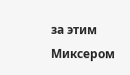за этим Миксером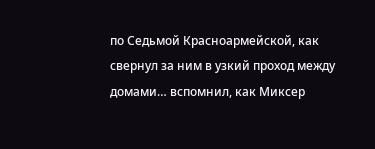по Седьмой Красноармейской, как свернул за ним в узкий проход между домами… вспомнил, как Миксер